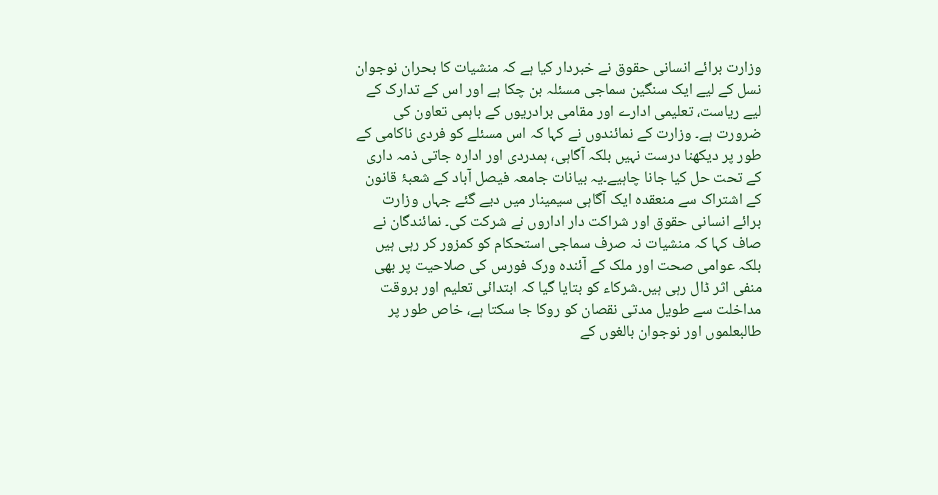وزارت برائے انسانی حقوق نے خبردار کیا ہے کہ منشیات کا بحران نوجوان نسل کے لیے ایک سنگین سماجی مسئلہ بن چکا ہے اور اس کے تدارک کے لیے ریاست، تعلیمی ادارے اور مقامی برادریوں کے باہمی تعاون کی ضرورت ہے۔ وزارت کے نمائندوں نے کہا کہ اس مسئلے کو فردی ناکامی کے طور پر دیکھنا درست نہیں بلکہ آگاہی، ہمدردی اور ادارہ جاتی ذمہ داری کے تحت حل کیا جانا چاہیے۔یہ بیانات جامعہ فیصل آباد کے شعبۂ قانون کے اشتراک سے منعقدہ ایک آگاہی سیمینار میں دیے گئے جہاں وزارت برائے انسانی حقوق اور شراکت دار اداروں نے شرکت کی۔ نمائندگان نے صاف کہا کہ منشیات نہ صرف سماجی استحکام کو کمزور کر رہی ہیں بلکہ عوامی صحت اور ملک کے آئندہ ورک فورس کی صلاحیت پر بھی منفی اثر ڈال رہی ہیں۔شرکاء کو بتایا گیا کہ ابتدائی تعلیم اور بروقت مداخلت سے طویل مدتی نقصان کو روکا جا سکتا ہے، خاص طور پر طالبعلموں اور نوجوان بالغوں کے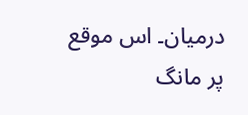درمیان۔ اس موقع پر مانگ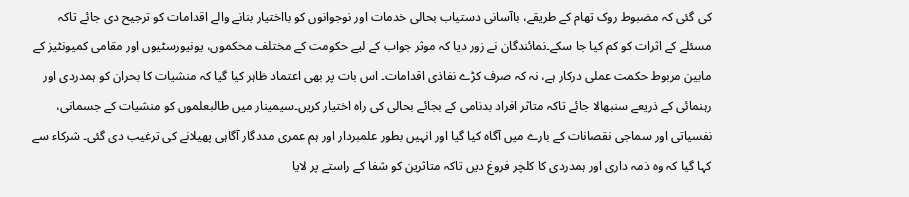کی گئی کہ مضبوط روک تھام کے طریقے، باآسانی دستیاب بحالی خدمات اور نوجوانوں کو بااختیار بنانے والے اقدامات کو ترجیح دی جائے تاکہ مسئلے کے اثرات کو کم کیا جا سکے۔نمائندگان نے زور دیا کہ موثر جواب کے لیے حکومت کے مختلف محکموں، یونیورسٹیوں اور مقامی کمیونٹیز کے مابین مربوط حکمت عملی درکار ہے، نہ کہ صرف کڑے نفاذی اقدامات۔ اس بات پر بھی اعتماد ظاہر کیا گیا کہ منشیات کا بحران کو ہمدردی اور رہنمائی کے ذریعے سنبھالا جائے تاکہ متاثر افراد بدنامی کے بجائے بحالی کی راہ اختیار کریں۔سیمینار میں طالبعلموں کو منشیات کے جسمانی، نفسیاتی اور سماجی نقصانات کے بارے میں آگاہ کیا گیا اور انہیں بطور علمبردار اور ہم عمری مددگار آگاہی پھیلانے کی ترغیب دی گئی۔ شرکاء سے کہا گیا کہ وہ ذمہ داری اور ہمدردی کا کلچر فروغ دیں تاکہ متاثرین کو شفا کے راستے پر لایا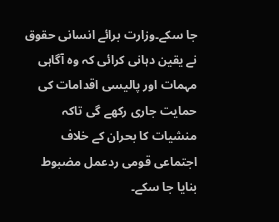جا سکے۔وزارت برائے انسانی حقوق نے یقین دہانی کرائی کہ وہ آگاہی مہمات اور پالیسی اقدامات کی حمایت جاری رکھے گی تاکہ منشیات کا بحران کے خلاف اجتماعی قومی ردعمل مضبوط بنایا جا سکے۔